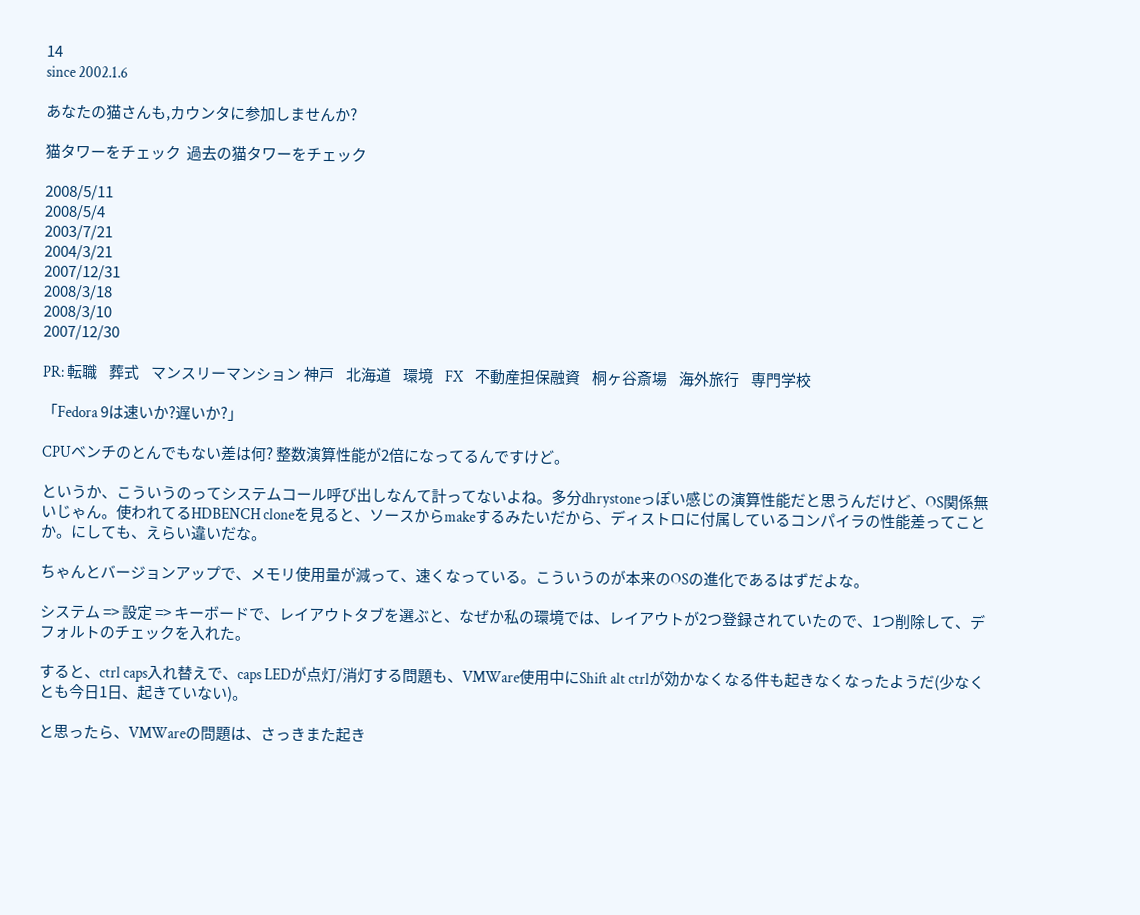14
since 2002.1.6

あなたの猫さんも,カウンタに参加しませんか?

猫タワーをチェック  過去の猫タワーをチェック

2008/5/11
2008/5/4
2003/7/21
2004/3/21
2007/12/31
2008/3/18
2008/3/10
2007/12/30

PR: 転職    葬式    マンスリーマンション 神戸    北海道    環境    FX    不動産担保融資    桐ヶ谷斎場    海外旅行    専門学校

「Fedora 9は速いか?遅いか?」

CPUベンチのとんでもない差は何? 整数演算性能が2倍になってるんですけど。

というか、こういうのってシステムコール呼び出しなんて計ってないよね。多分dhrystoneっぽい感じの演算性能だと思うんだけど、OS関係無いじゃん。使われてるHDBENCH cloneを見ると、ソースからmakeするみたいだから、ディストロに付属しているコンパイラの性能差ってことか。にしても、えらい違いだな。

ちゃんとバージョンアップで、メモリ使用量が減って、速くなっている。こういうのが本来のOSの進化であるはずだよな。

システム => 設定 => キーボードで、レイアウトタブを選ぶと、なぜか私の環境では、レイアウトが2つ登録されていたので、1つ削除して、デフォルトのチェックを入れた。

すると、ctrl caps入れ替えで、caps LEDが点灯/消灯する問題も、VMWare使用中にShift alt ctrlが効かなくなる件も起きなくなったようだ(少なくとも今日1日、起きていない)。

と思ったら、VMWareの問題は、さっきまた起き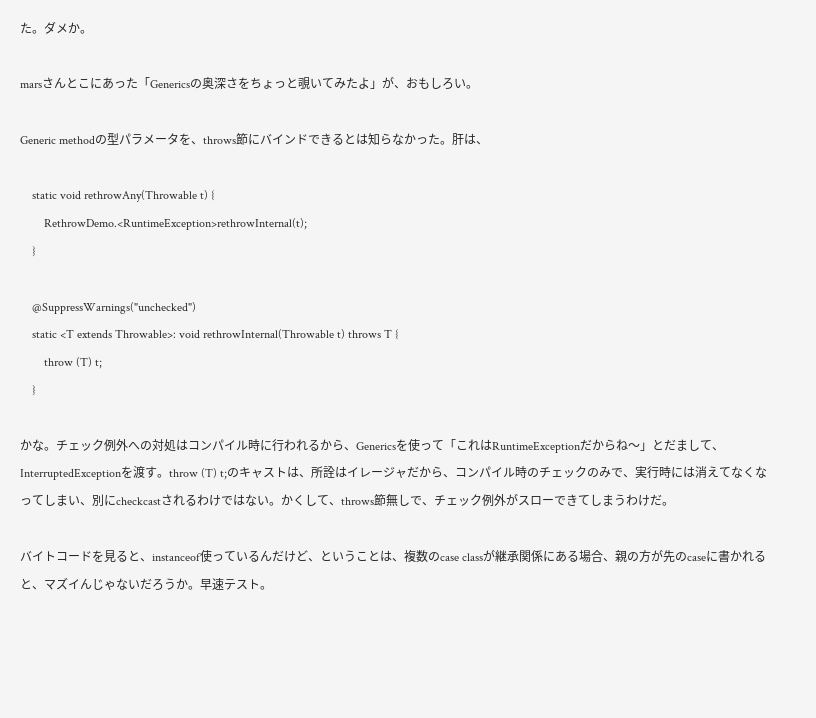た。ダメか。

marsさんとこにあった「Genericsの奥深さをちょっと覗いてみたよ」が、おもしろい。

Generic methodの型パラメータを、throws節にバインドできるとは知らなかった。肝は、

    static void rethrowAny(Throwable t) {
        RethrowDemo.<RuntimeException>rethrowInternal(t);
    }

    @SuppressWarnings("unchecked")
    static <T extends Throwable>: void rethrowInternal(Throwable t) throws T {
        throw (T) t;
    }

かな。チェック例外への対処はコンパイル時に行われるから、Genericsを使って「これはRuntimeExceptionだからね〜」とだまして、InterruptedExceptionを渡す。throw (T) t;のキャストは、所詮はイレージャだから、コンパイル時のチェックのみで、実行時には消えてなくなってしまい、別にcheckcastされるわけではない。かくして、throws節無しで、チェック例外がスローできてしまうわけだ。

バイトコードを見ると、instanceof使っているんだけど、ということは、複数のcase classが継承関係にある場合、親の方が先のcaseに書かれると、マズイんじゃないだろうか。早速テスト。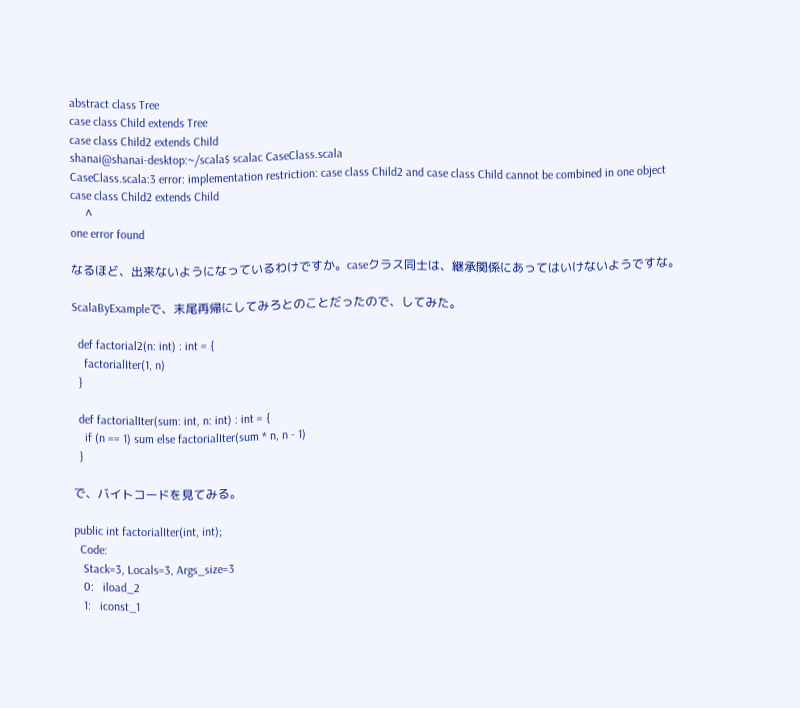abstract class Tree
case class Child extends Tree
case class Child2 extends Child
shanai@shanai-desktop:~/scala$ scalac CaseClass.scala
CaseClass.scala:3 error: implementation restriction: case class Child2 and case class Child cannot be combined in one object
case class Child2 extends Child
     ^
one error found

なるほど、出来ないようになっているわけですか。caseクラス同士は、継承関係にあってはいけないようですな。

ScalaByExampleで、末尾再帰にしてみろとのことだったので、してみた。

  def factorial2(n: int) : int = {
    factorialIter(1, n)
  }

  def factorialIter(sum: int, n: int) : int = {
    if (n == 1) sum else factorialIter(sum * n, n - 1)
  }

で、バイトコードを見てみる。

public int factorialIter(int, int);
  Code:
   Stack=3, Locals=3, Args_size=3
   0:   iload_2
   1:   iconst_1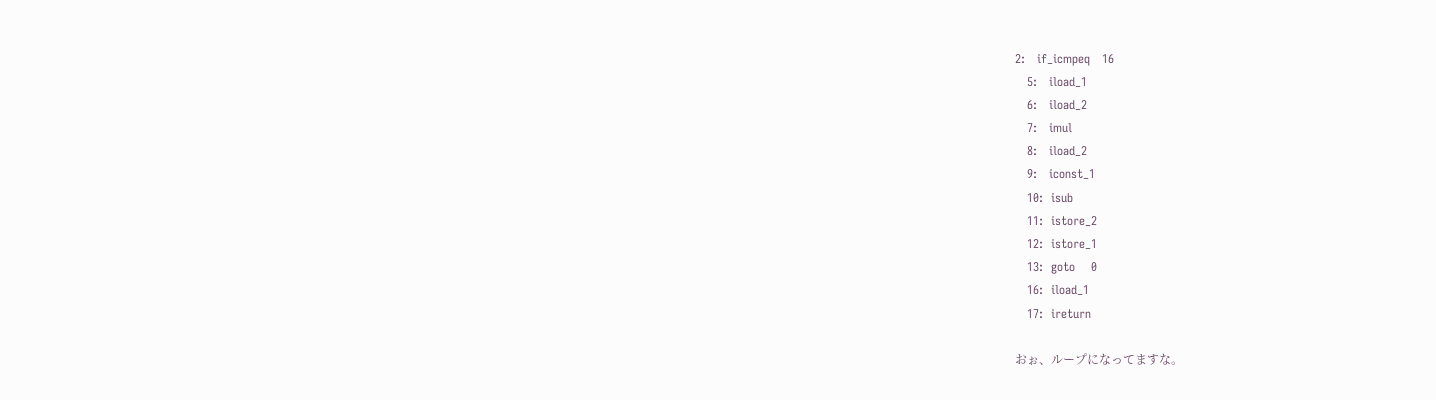2:   if_icmpeq   16
   5:   iload_1
   6:   iload_2
   7:   imul
   8:   iload_2
   9:   iconst_1
   10:  isub
   11:  istore_2
   12:  istore_1
   13:  goto    0
   16:  iload_1
   17:  ireturn

おぉ、ループになってますな。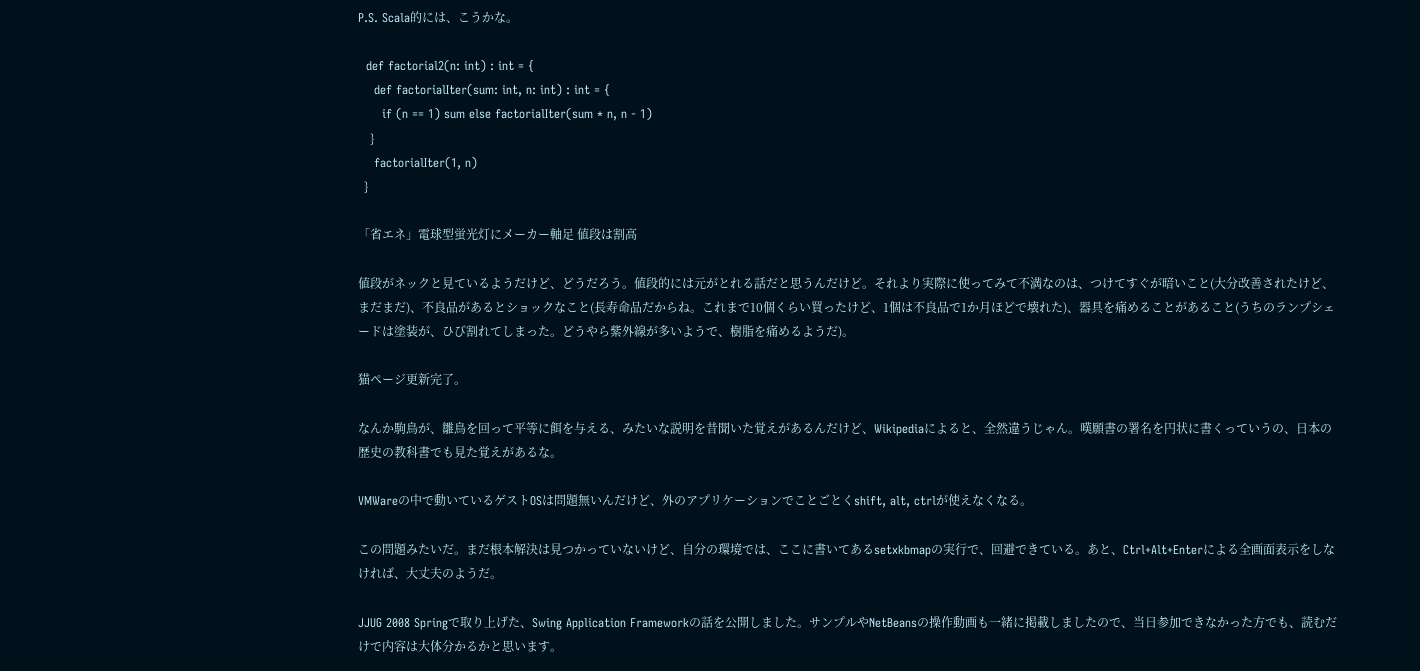P.S. Scala的には、こうかな。

  def factorial2(n: int) : int = {
    def factorialIter(sum: int, n: int) : int = {
      if (n == 1) sum else factorialIter(sum * n, n - 1)
    }
    factorialIter(1, n)
  }

「省エネ」電球型蛍光灯にメーカー軸足 値段は割高

値段がネックと見ているようだけど、どうだろう。値段的には元がとれる話だと思うんだけど。それより実際に使ってみて不満なのは、つけてすぐが暗いこと(大分改善されたけど、まだまだ)、不良品があるとショックなこと(長寿命品だからね。これまで10個くらい買ったけど、1個は不良品で1か月ほどで壊れた)、器具を痛めることがあること(うちのランプシェードは塗装が、ひび割れてしまった。どうやら紫外線が多いようで、樹脂を痛めるようだ)。

猫ページ更新完了。

なんか駒鳥が、雛鳥を回って平等に餌を与える、みたいな説明を昔聞いた覚えがあるんだけど、Wikipediaによると、全然違うじゃん。嘆願書の署名を円状に書くっていうの、日本の歴史の教科書でも見た覚えがあるな。

VMWareの中で動いているゲストOSは問題無いんだけど、外のアプリケーションでことごとくshift, alt, ctrlが使えなくなる。

この問題みたいだ。まだ根本解決は見つかっていないけど、自分の環境では、ここに書いてあるsetxkbmapの実行で、回避できている。あと、Ctrl+Alt+Enterによる全画面表示をしなければ、大丈夫のようだ。

JJUG 2008 Springで取り上げた、Swing Application Frameworkの話を公開しました。サンプルやNetBeansの操作動画も一緒に掲載しましたので、当日参加できなかった方でも、読むだけで内容は大体分かるかと思います。